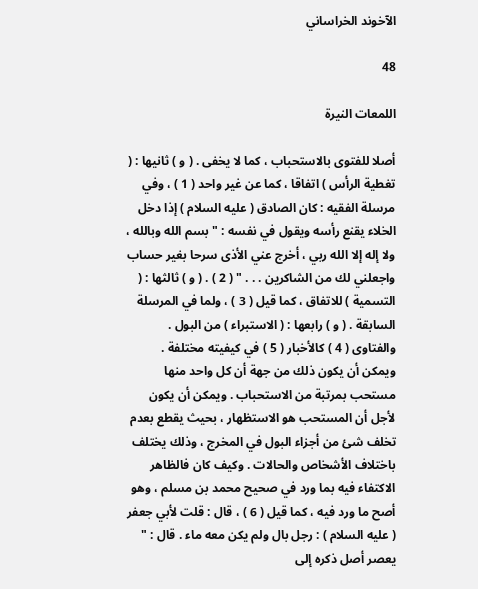الآخوند الخراساني

48

اللمعات النيرة

أصلا للفتوى بالاستحباب ، كما لا يخفى . ( و ) ثانيها : ( تغطية الرأس ) اتفاقا ، كما عن غير واحد ( 1 ) ، وفي مرسلة الفقيه : كان الصادق ( عليه السلام ) إذا دخل الخلاء يقنع رأسه ويقول في نفسه : " بسم الله وبالله ، ولا إله إلا الله ربي ، أخرج عني الأذى سرحا بغير حساب واجعلني لك من الشاكرين . . . " ( 2 ) . ( و ) ثالثها : ( التسمية ) للاتفاق ، كما قيل ( 3 ) ، ولما في المرسلة السابقة . ( و ) رابعها : ( الاستبراء ) من البول . والفتاوى ( 4 ) كالأخبار ( 5 ) في كيفيته مختلفة . ويمكن أن يكون ذلك من جهة أن كل واحد منها مستحب بمرتبة من الاستحباب . ويمكن أن يكون لأجل أن المستحب هو الاستظهار ، بحيث يقطع بعدم تخلف شئ من أجزاء البول في المخرج ، وذلك يختلف باختلاف الأشخاص والحالات . وكيف كان فالظاهر الاكتفاء فيه بما ورد في صحيح محمد بن مسلم ، وهو أصح ما ورد فيه ، كما قيل ( 6 ) ، قال : قلت لأبي جعفر ( عليه السلام ) : رجل بال ولم يكن معه ماء . قال : " يعصر أصل ذكره إلى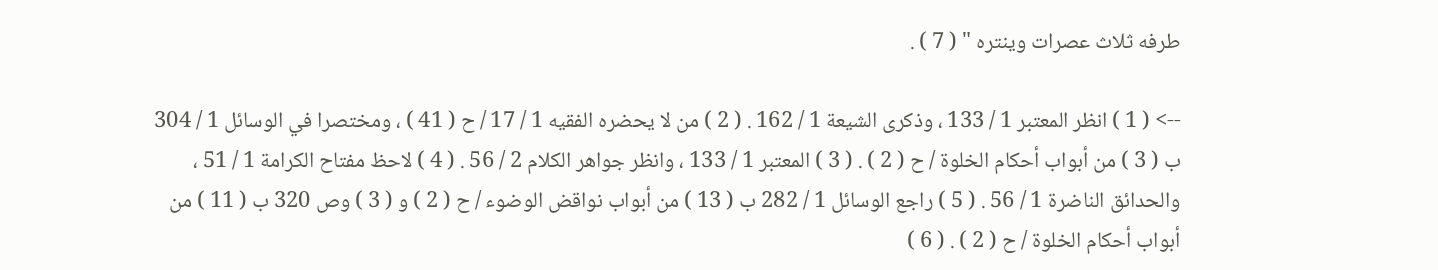طرفه ثلاث عصرات وينتره " ( 7 ) .

--> ( 1 ) انظر المعتبر 1 / 133 ، وذكرى الشيعة 1 / 162 . ( 2 ) من لا يحضره الفقيه 1 / 17 / ح ( 41 ) ، ومختصرا في الوسائل 1 / 304 ب ( 3 ) من أبواب أحكام الخلوة / ح ( 2 ) . ( 3 ) المعتبر 1 / 133 ، وانظر جواهر الكلام 2 / 56 . ( 4 ) لاحظ مفتاح الكرامة 1 / 51 ، والحدائق الناضرة 1 / 56 . ( 5 ) راجع الوسائل 1 / 282 ب ( 13 ) من أبواب نواقض الوضوء / ح ( 2 ) و ( 3 ) وص 320 ب ( 11 ) من أبواب أحكام الخلوة / ح ( 2 ) . ( 6 )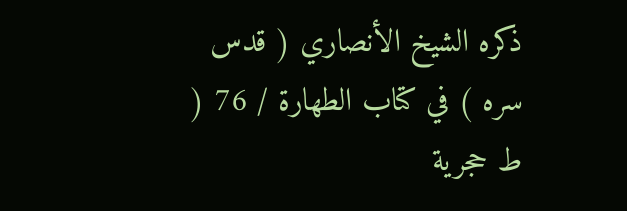ذكره الشيخ الأنصاري ( قدس سره ) في كتاب الطهارة / 76 ( ط حجرية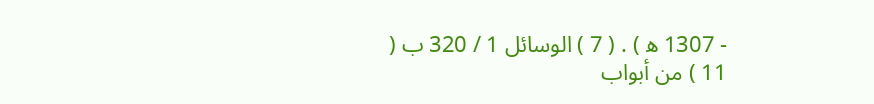- 1307 ه‍ ) . ( 7 ) الوسائل 1 / 320 ب ( 11 ) من أبواب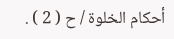أحكام الخلوة / ح ( 2 ) .